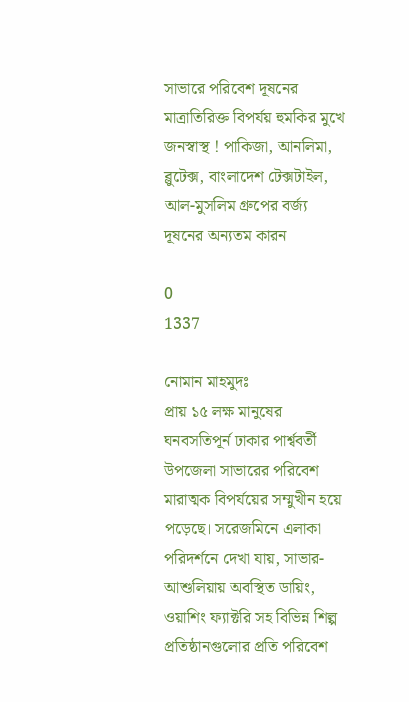সাভারে পরিবেশ দূষনের মাত্রাতিরিক্ত বিপর্যয় হুমকির মুখে জনস্বাস্থ ! পাকিজা, আনলিমা, ব্লুটেক্স, বাংলাদেশ টেক্সটাইল, আল-মুসলিম গ্রুপের বর্জ্য দূষনের অন্যতম কারন

0
1337

নোমান মাহমুদঃ
প্রায় ১৫ লক্ষ মানুষের ঘনবসতিপূর্ন ঢাকার পার্শ্ববর্তী উপজেলা সাভারের পরিবেশ মারাত্মক বিপর্যয়ের সম্মুখীন হয়ে পড়েছে। সরেজমিনে এলাকা পরিদর্শনে দেখা যায়, সাভার-আশুলিয়ায় অবস্থিত ডায়িং, ওয়াশিং ফ্যাক্টরি সহ বিভিন্ন শিল্প প্রতিষ্ঠানগুলোর প্রতি পরিবেশ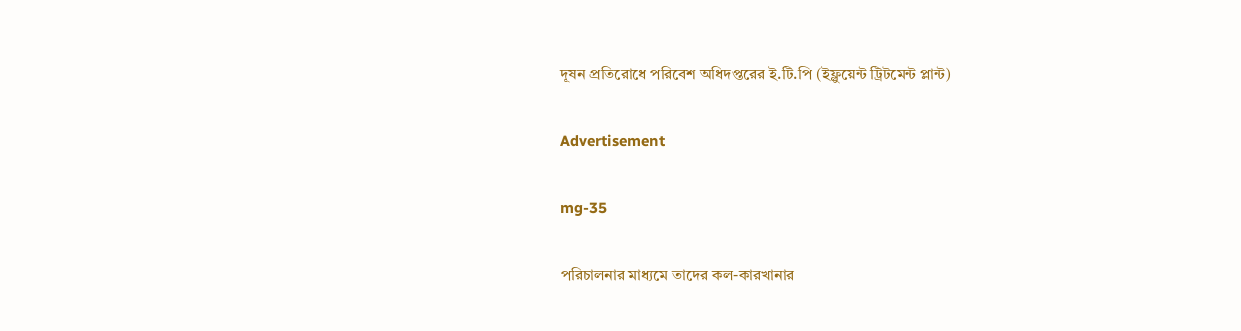দূষন প্রতিরোধে পরিবেশ অধিদপ্তরের ই.টি.পি (ইফ্লুয়েন্ট ট্রিটমেন্ট প্লান্ট)

Advertisement

mg-35

পরিচালনার মাধ্যমে তাদের কল-কারখানার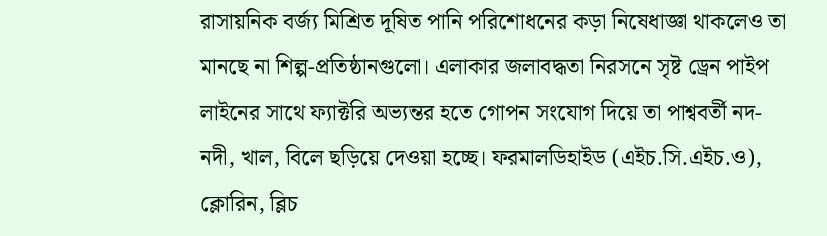রাসায়নিক বর্জ্য মিশ্রিত দূষিত পানি পরিশোধনের কড়া নিষেধাজ্ঞা থাকলেও তা মানছে না শিল্প-প্রতিষ্ঠানগুলো। এলাকার জলাবদ্ধতা নিরসনে সৃষ্ট ড্রেন পাইপ লাইনের সাথে ফ্যাক্টরি অভ্যন্তর হতে গোপন সংযোগ দিয়ে তা পাশ্ববর্তী নদ-নদী, খাল, বিলে ছড়িয়ে দেওয়া হচ্ছে। ফরমালডিহাইড (এইচ.সি.এইচ.ও), ক্লোরিন, ব্লিচ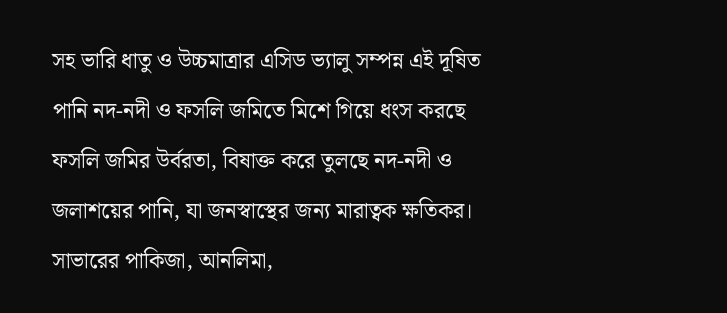সহ ভারি ধাতু ও উচ্চমাত্রার এসিড ভ্যালু সম্পন্ন এই দূষিত পানি নদ-নদী ও ফসলি জমিতে মিশে গিয়ে ধংস করছে ফসলি জমির উর্বরতা, বিষাক্ত করে তুলছে নদ-নদী ও জলাশয়ের পানি, যা জনস্বাস্থের জন্য মারাত্বক ক্ষতিকর। সাভারের পাকিজা, আনলিমা,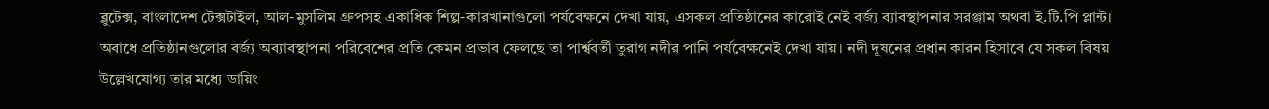ব্লুটেক্স, বাংলাদেশ টেক্সটাইল, আল-মুসলিম গ্রুপসহ একাধিক শিল্প-কারখানাগুলো পর্যবেক্ষনে দেখা যায়, এসকল প্রতিষ্ঠানের কারোই নেই বর্জ্য ব্যাবস্থাপনার সরঞ্জাম অথবা ই.টি.পি প্লান্ট। অবাধে প্রতিষ্ঠানগুলোর বর্জ্য অব্যাবস্থাপনা পরিবেশের প্রতি কেমন প্রভাব ফেলছে তা পার্শ্ববর্তী তুরাগ নদীর পানি পর্যবেক্ষনেই দেখা যায়। নদী দূষনের প্রধান কারন হিসাবে যে সকল বিষয় উল্লেখযোগ্য তার মধ্যে ডায়িং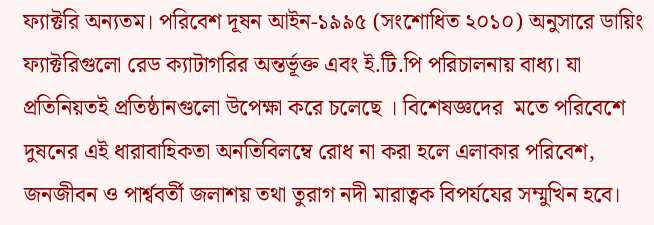ফ্যাক্টরি অন্যতম। পরিবেশ দূষন আইন-১৯৯৫ (সংশোধিত ২০১০) অনুসারে ডায়িং ফ্যাক্টরিগুলো রেড ক্যাটাগরির অন্তর্ভূক্ত এবং ই.টি.পি পরিচালনায় বাধ্য। যা প্রতিনিয়তই প্রতিষ্ঠানগুলো উপেক্ষা করে চলেছে । বিশেষজ্ঞদের  মতে পরিবেশে দুষনের এই ধারাবাহিকতা অনতিবিলম্বে রোধ না করা হলে এলাকার পরিবেশ, জনজীবন ও পার্শ্ববর্তী জলাশয় তথা তুরাগ নদী মারাত্বক বিপর্যযের সম্মুখিন হবে।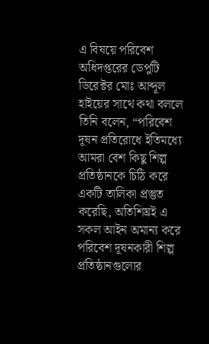এ বিষয়ে পরিবেশ অধিদপ্তরের ডেপুটি ডিরেক্টর মোঃ আব্দূল হাইয়ের সাথে কথা বললে তিনি বলেন, “পরিবেশ দূষন প্রতিরোধে ইতিমধ্যে আমরা বেশ কিছু শিল্প প্রতিষ্ঠানকে চিঠি করে একটি তালিকা প্রস্তুত করেছি, অতিশিঘ্রই এ সকল আইন অমান্য করে পরিবেশ দূষনকারী শিল্প প্রতিষ্ঠানগুলোর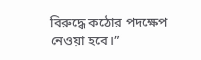বিরুদ্ধে কঠোর পদক্ষেপ নেওয়া হবে।”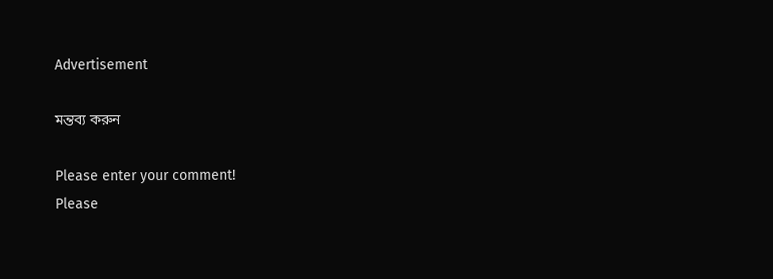Advertisement

মন্তব্য করুন

Please enter your comment!
Please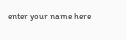enter your name here